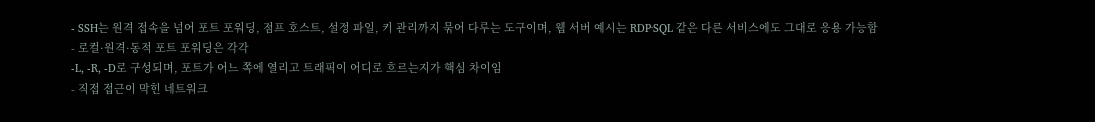- SSH는 원격 접속을 넘어 포트 포워딩, 점프 호스트, 설정 파일, 키 관리까지 묶어 다루는 도구이며, 웹 서버 예시는 RDP·SQL 같은 다른 서비스에도 그대로 응용 가능함
- 로컬·원격·동적 포트 포워딩은 각각
-L, -R, -D로 구성되며, 포트가 어느 쪽에 열리고 트래픽이 어디로 흐르는지가 핵심 차이임
- 직접 접근이 막힌 네트워크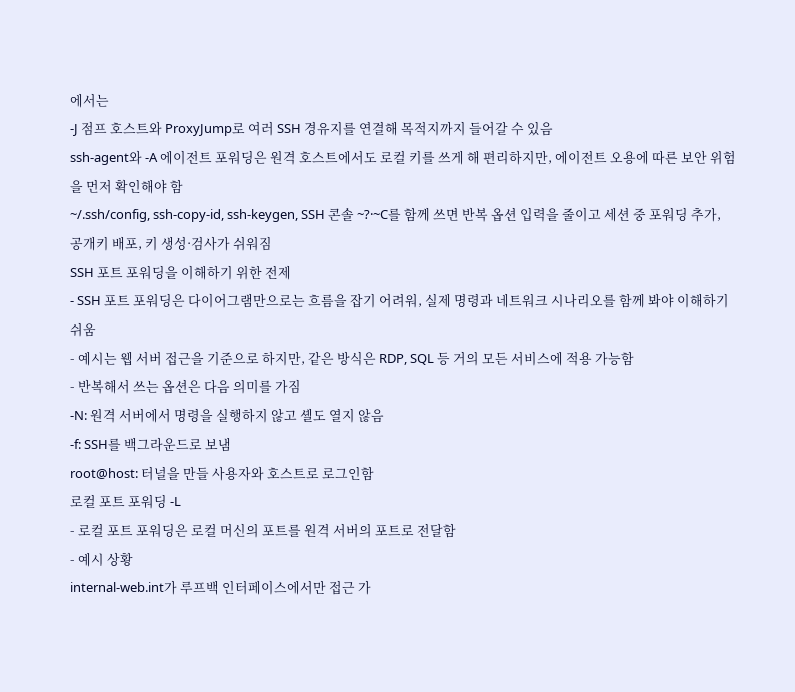에서는
-J 점프 호스트와 ProxyJump로 여러 SSH 경유지를 연결해 목적지까지 들어갈 수 있음
ssh-agent와 -A 에이전트 포워딩은 원격 호스트에서도 로컬 키를 쓰게 해 편리하지만, 에이전트 오용에 따른 보안 위험을 먼저 확인해야 함
~/.ssh/config, ssh-copy-id, ssh-keygen, SSH 콘솔 ~?·~C를 함께 쓰면 반복 옵션 입력을 줄이고 세션 중 포워딩 추가, 공개키 배포, 키 생성·검사가 쉬워짐
SSH 포트 포워딩을 이해하기 위한 전제
- SSH 포트 포워딩은 다이어그램만으로는 흐름을 잡기 어려워, 실제 명령과 네트워크 시나리오를 함께 봐야 이해하기 쉬움
- 예시는 웹 서버 접근을 기준으로 하지만, 같은 방식은 RDP, SQL 등 거의 모든 서비스에 적용 가능함
- 반복해서 쓰는 옵션은 다음 의미를 가짐
-N: 원격 서버에서 명령을 실행하지 않고 셸도 열지 않음
-f: SSH를 백그라운드로 보냄
root@host: 터널을 만들 사용자와 호스트로 로그인함
로컬 포트 포워딩 -L
- 로컬 포트 포워딩은 로컬 머신의 포트를 원격 서버의 포트로 전달함
- 예시 상황
internal-web.int가 루프백 인터페이스에서만 접근 가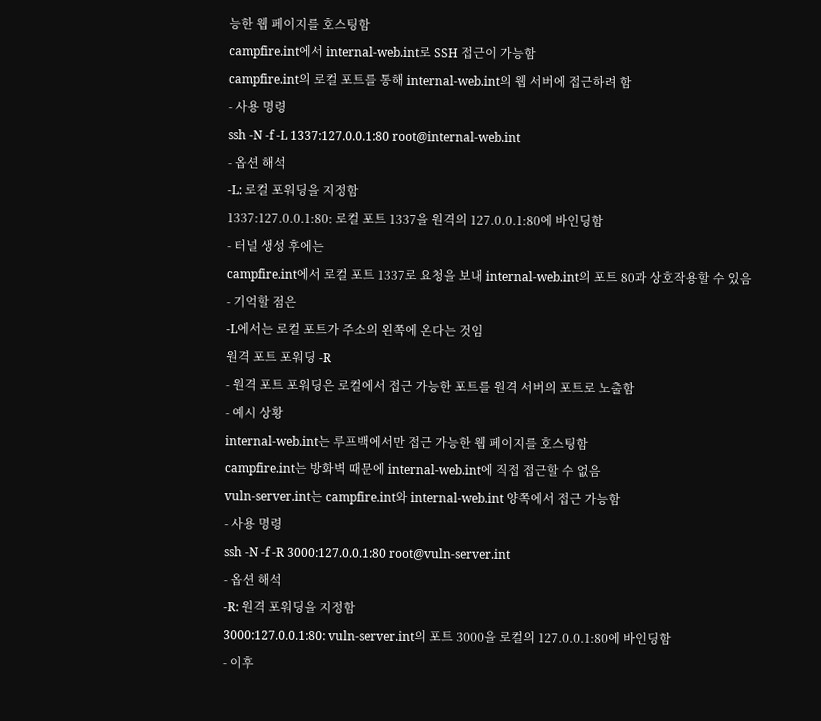능한 웹 페이지를 호스팅함
campfire.int에서 internal-web.int로 SSH 접근이 가능함
campfire.int의 로컬 포트를 통해 internal-web.int의 웹 서버에 접근하려 함
- 사용 명령
ssh -N -f -L 1337:127.0.0.1:80 root@internal-web.int
- 옵션 해석
-L: 로컬 포워딩을 지정함
1337:127.0.0.1:80: 로컬 포트 1337을 원격의 127.0.0.1:80에 바인딩함
- 터널 생성 후에는
campfire.int에서 로컬 포트 1337로 요청을 보내 internal-web.int의 포트 80과 상호작용할 수 있음
- 기억할 점은
-L에서는 로컬 포트가 주소의 왼쪽에 온다는 것임
원격 포트 포워딩 -R
- 원격 포트 포워딩은 로컬에서 접근 가능한 포트를 원격 서버의 포트로 노출함
- 예시 상황
internal-web.int는 루프백에서만 접근 가능한 웹 페이지를 호스팅함
campfire.int는 방화벽 때문에 internal-web.int에 직접 접근할 수 없음
vuln-server.int는 campfire.int와 internal-web.int 양쪽에서 접근 가능함
- 사용 명령
ssh -N -f -R 3000:127.0.0.1:80 root@vuln-server.int
- 옵션 해석
-R: 원격 포워딩을 지정함
3000:127.0.0.1:80: vuln-server.int의 포트 3000을 로컬의 127.0.0.1:80에 바인딩함
- 이후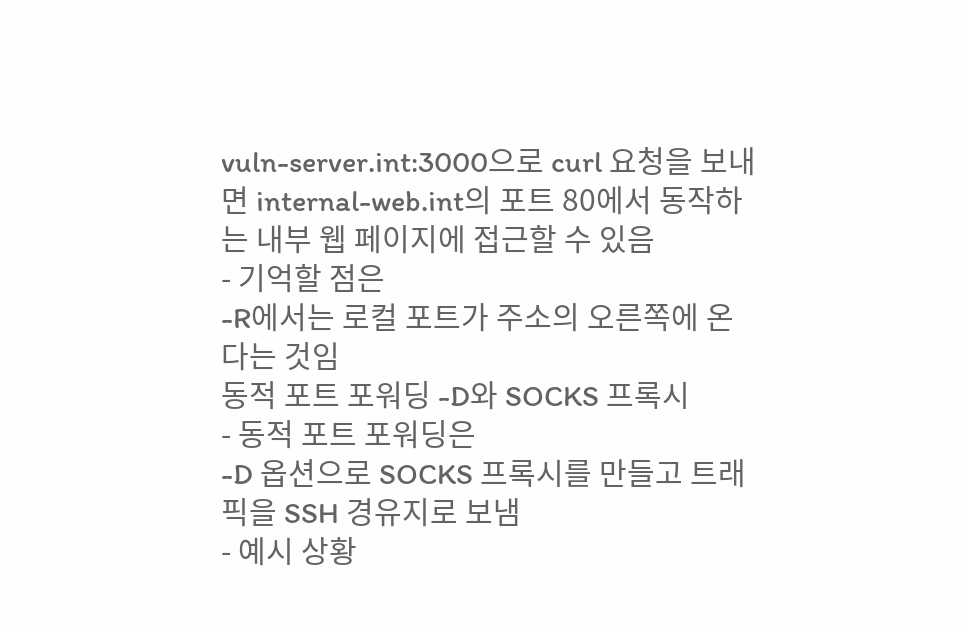vuln-server.int:3000으로 curl 요청을 보내면 internal-web.int의 포트 80에서 동작하는 내부 웹 페이지에 접근할 수 있음
- 기억할 점은
-R에서는 로컬 포트가 주소의 오른쪽에 온다는 것임
동적 포트 포워딩 -D와 SOCKS 프록시
- 동적 포트 포워딩은
-D 옵션으로 SOCKS 프록시를 만들고 트래픽을 SSH 경유지로 보냄
- 예시 상황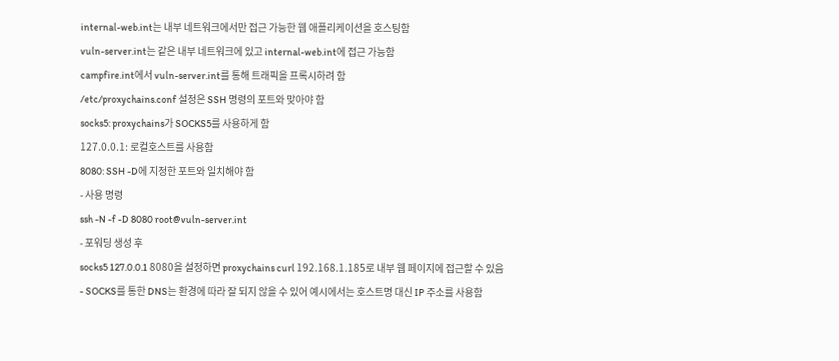internal-web.int는 내부 네트워크에서만 접근 가능한 웹 애플리케이션을 호스팅함
vuln-server.int는 같은 내부 네트워크에 있고 internal-web.int에 접근 가능함
campfire.int에서 vuln-server.int를 통해 트래픽을 프록시하려 함
/etc/proxychains.conf 설정은 SSH 명령의 포트와 맞아야 함
socks5: proxychains가 SOCKS5를 사용하게 함
127.0.0.1: 로컬호스트를 사용함
8080: SSH -D에 지정한 포트와 일치해야 함
- 사용 명령
ssh -N -f -D 8080 root@vuln-server.int
- 포워딩 생성 후
socks5 127.0.0.1 8080을 설정하면 proxychains curl 192.168.1.185로 내부 웹 페이지에 접근할 수 있음
- SOCKS를 통한 DNS는 환경에 따라 잘 되지 않을 수 있어 예시에서는 호스트명 대신 IP 주소를 사용함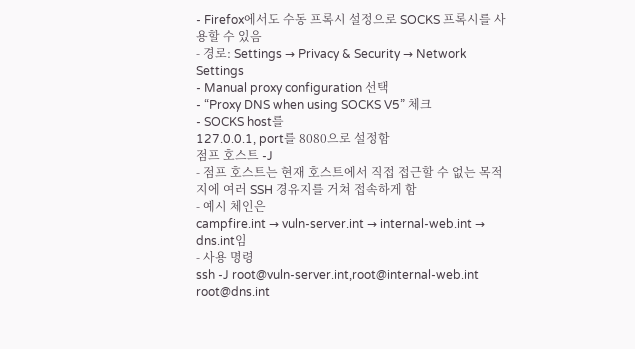- Firefox에서도 수동 프록시 설정으로 SOCKS 프록시를 사용할 수 있음
- 경로: Settings → Privacy & Security → Network Settings
- Manual proxy configuration 선택
- “Proxy DNS when using SOCKS V5” 체크
- SOCKS host를
127.0.0.1, port를 8080으로 설정함
점프 호스트 -J
- 점프 호스트는 현재 호스트에서 직접 접근할 수 없는 목적지에 여러 SSH 경유지를 거쳐 접속하게 함
- 예시 체인은
campfire.int → vuln-server.int → internal-web.int → dns.int임
- 사용 명령
ssh -J root@vuln-server.int,root@internal-web.int root@dns.int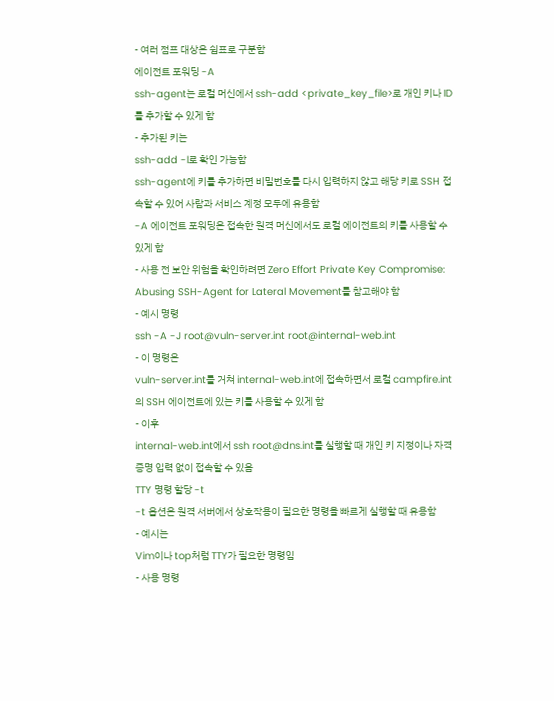- 여러 점프 대상은 쉼표로 구분함
에이전트 포워딩 -A
ssh-agent는 로컬 머신에서 ssh-add <private_key_file>로 개인 키나 ID를 추가할 수 있게 함
- 추가된 키는
ssh-add -l로 확인 가능함
ssh-agent에 키를 추가하면 비밀번호를 다시 입력하지 않고 해당 키로 SSH 접속할 수 있어 사람과 서비스 계정 모두에 유용함
-A 에이전트 포워딩은 접속한 원격 머신에서도 로컬 에이전트의 키를 사용할 수 있게 함
- 사용 전 보안 위험을 확인하려면 Zero Effort Private Key Compromise: Abusing SSH-Agent for Lateral Movement를 참고해야 함
- 예시 명령
ssh -A -J root@vuln-server.int root@internal-web.int
- 이 명령은
vuln-server.int를 거쳐 internal-web.int에 접속하면서 로컬 campfire.int의 SSH 에이전트에 있는 키를 사용할 수 있게 함
- 이후
internal-web.int에서 ssh root@dns.int를 실행할 때 개인 키 지정이나 자격 증명 입력 없이 접속할 수 있음
TTY 명령 할당 -t
-t 옵션은 원격 서버에서 상호작용이 필요한 명령을 빠르게 실행할 때 유용함
- 예시는
Vim이나 top처럼 TTY가 필요한 명령임
- 사용 명령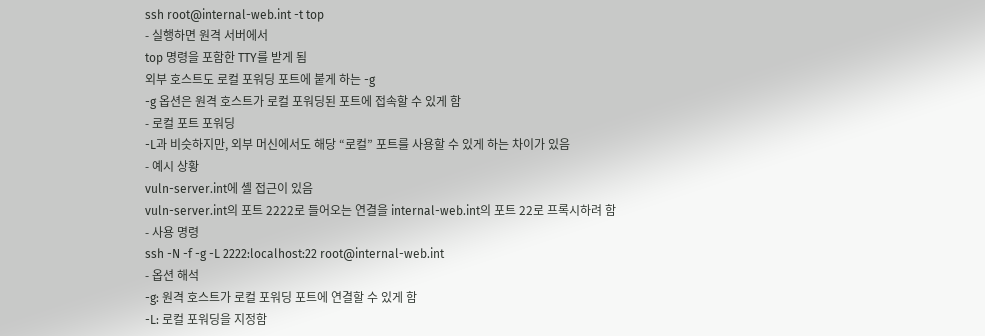ssh root@internal-web.int -t top
- 실행하면 원격 서버에서
top 명령을 포함한 TTY를 받게 됨
외부 호스트도 로컬 포워딩 포트에 붙게 하는 -g
-g 옵션은 원격 호스트가 로컬 포워딩된 포트에 접속할 수 있게 함
- 로컬 포트 포워딩
-L과 비슷하지만, 외부 머신에서도 해당 “로컬” 포트를 사용할 수 있게 하는 차이가 있음
- 예시 상황
vuln-server.int에 셸 접근이 있음
vuln-server.int의 포트 2222로 들어오는 연결을 internal-web.int의 포트 22로 프록시하려 함
- 사용 명령
ssh -N -f -g -L 2222:localhost:22 root@internal-web.int
- 옵션 해석
-g: 원격 호스트가 로컬 포워딩 포트에 연결할 수 있게 함
-L: 로컬 포워딩을 지정함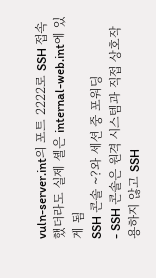vuln-server.int의 포트 2222로 SSH 접속했더라도 실제 셸은 internal-web.int에 있게 됨
SSH 콘솔 ~?와 세션 중 포워딩
- SSH 콘솔은 원격 시스템과 직접 상호작용하지 않고 SSH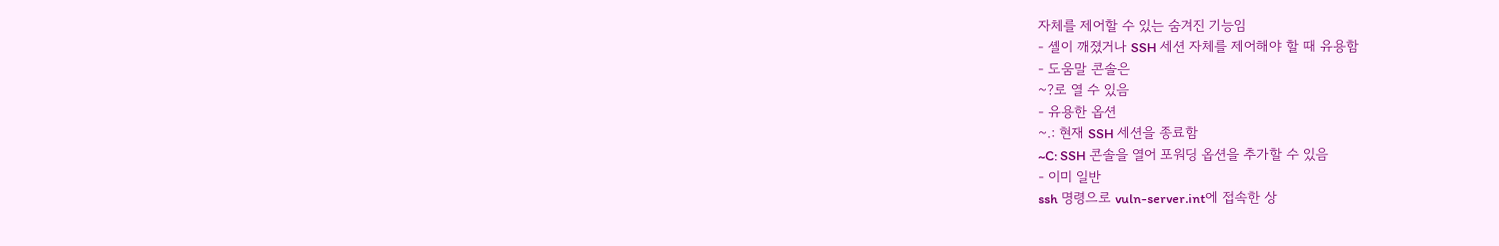자체를 제어할 수 있는 숨겨진 기능임
- 셸이 깨졌거나 SSH 세션 자체를 제어해야 할 때 유용함
- 도움말 콘솔은
~?로 열 수 있음
- 유용한 옵션
~.: 현재 SSH 세션을 종료함
~C: SSH 콘솔을 열어 포워딩 옵션을 추가할 수 있음
- 이미 일반
ssh 명령으로 vuln-server.int에 접속한 상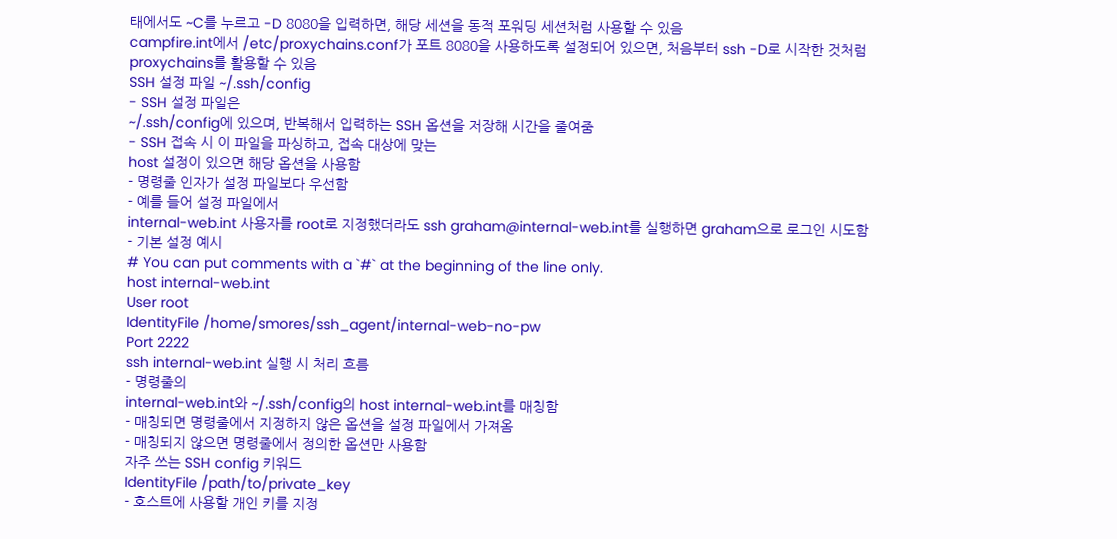태에서도 ~C를 누르고 -D 8080을 입력하면, 해당 세션을 동적 포워딩 세션처럼 사용할 수 있음
campfire.int에서 /etc/proxychains.conf가 포트 8080을 사용하도록 설정되어 있으면, 처음부터 ssh -D로 시작한 것처럼 proxychains를 활용할 수 있음
SSH 설정 파일 ~/.ssh/config
- SSH 설정 파일은
~/.ssh/config에 있으며, 반복해서 입력하는 SSH 옵션을 저장해 시간을 줄여줌
- SSH 접속 시 이 파일을 파싱하고, 접속 대상에 맞는
host 설정이 있으면 해당 옵션을 사용함
- 명령줄 인자가 설정 파일보다 우선함
- 예를 들어 설정 파일에서
internal-web.int 사용자를 root로 지정했더라도 ssh graham@internal-web.int를 실행하면 graham으로 로그인 시도함
- 기본 설정 예시
# You can put comments with a `#` at the beginning of the line only.
host internal-web.int
User root
IdentityFile /home/smores/ssh_agent/internal-web-no-pw
Port 2222
ssh internal-web.int 실행 시 처리 흐름
- 명령줄의
internal-web.int와 ~/.ssh/config의 host internal-web.int를 매칭함
- 매칭되면 명령줄에서 지정하지 않은 옵션을 설정 파일에서 가져옴
- 매칭되지 않으면 명령줄에서 정의한 옵션만 사용함
자주 쓰는 SSH config 키워드
IdentityFile /path/to/private_key
- 호스트에 사용할 개인 키를 지정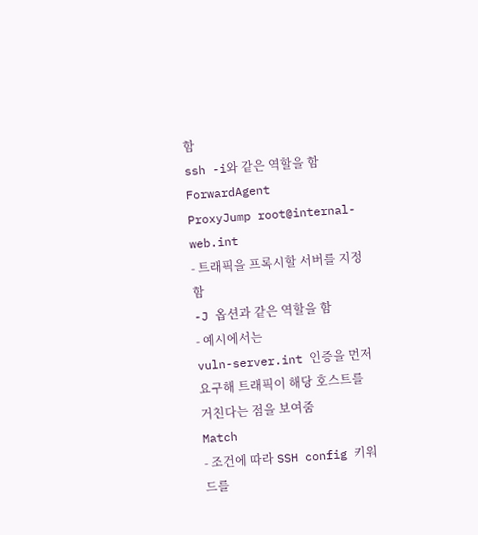함
ssh -i와 같은 역할을 함
ForwardAgent
ProxyJump root@internal-web.int
- 트래픽을 프록시할 서버를 지정함
-J 옵션과 같은 역할을 함
- 예시에서는
vuln-server.int 인증을 먼저 요구해 트래픽이 해당 호스트를 거친다는 점을 보여줌
Match
- 조건에 따라 SSH config 키워드를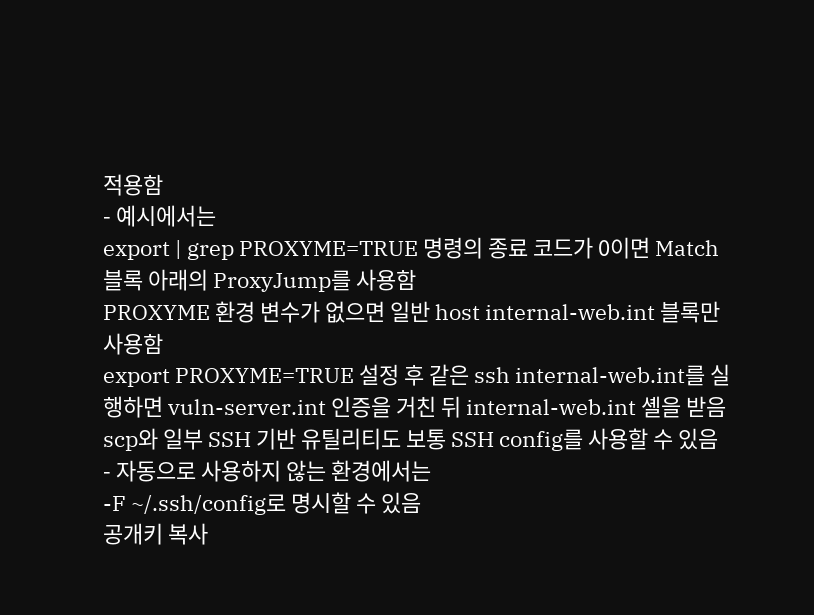적용함
- 예시에서는
export | grep PROXYME=TRUE 명령의 종료 코드가 0이면 Match 블록 아래의 ProxyJump를 사용함
PROXYME 환경 변수가 없으면 일반 host internal-web.int 블록만 사용함
export PROXYME=TRUE 설정 후 같은 ssh internal-web.int를 실행하면 vuln-server.int 인증을 거친 뒤 internal-web.int 셸을 받음
scp와 일부 SSH 기반 유틸리티도 보통 SSH config를 사용할 수 있음
- 자동으로 사용하지 않는 환경에서는
-F ~/.ssh/config로 명시할 수 있음
공개키 복사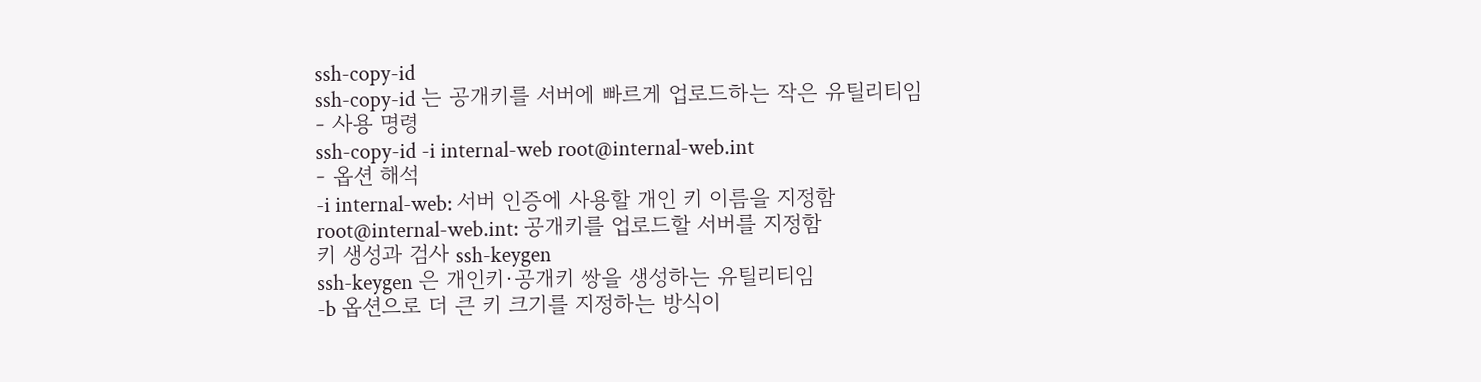ssh-copy-id
ssh-copy-id 는 공개키를 서버에 빠르게 업로드하는 작은 유틸리티임
- 사용 명령
ssh-copy-id -i internal-web root@internal-web.int
- 옵션 해석
-i internal-web: 서버 인증에 사용할 개인 키 이름을 지정함
root@internal-web.int: 공개키를 업로드할 서버를 지정함
키 생성과 검사 ssh-keygen
ssh-keygen 은 개인키·공개키 쌍을 생성하는 유틸리티임
-b 옵션으로 더 큰 키 크기를 지정하는 방식이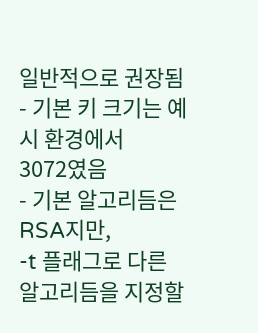일반적으로 권장됨
- 기본 키 크기는 예시 환경에서
3072였음
- 기본 알고리듬은 RSA지만,
-t 플래그로 다른 알고리듬을 지정할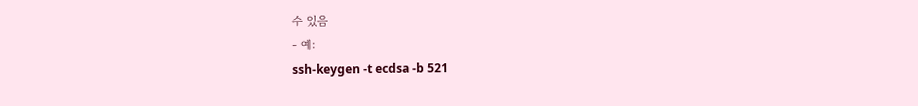수 있음
- 예:
ssh-keygen -t ecdsa -b 521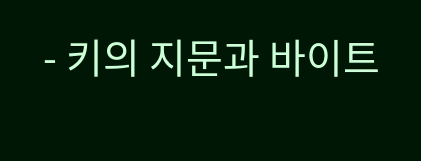- 키의 지문과 바이트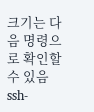크기는 다음 명령으로 확인할 수 있음
ssh-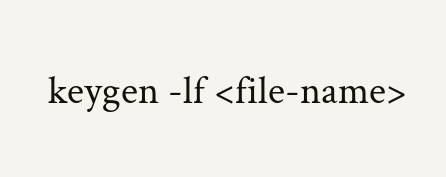keygen -lf <file-name>